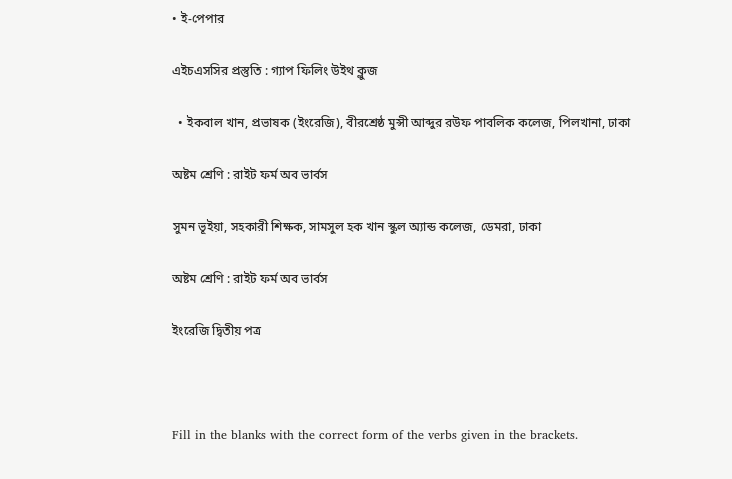• ই-পেপার

এইচএসসির প্রস্তুতি : গ্যাপ ফিলিং উইথ ক্লুজ

  • ইকবাল খান, প্রভাষক (ইংরেজি), বীরশ্রেষ্ঠ মুন্সী আব্দুর রউফ পাবলিক কলেজ, পিলখানা, ঢাকা

অষ্টম শ্রেণি : রাইট ফর্ম অব ভার্বস

সুমন ভূইয়া, সহকারী শিক্ষক, সামসুল হক খান স্কুল অ্যান্ড কলেজ, ডেমরা, ঢাকা

অষ্টম শ্রেণি : রাইট ফর্ম অব ভার্বস

ইংরেজি দ্বিতীয় পত্র



Fill in the blanks with the correct form of the verbs given in the brackets.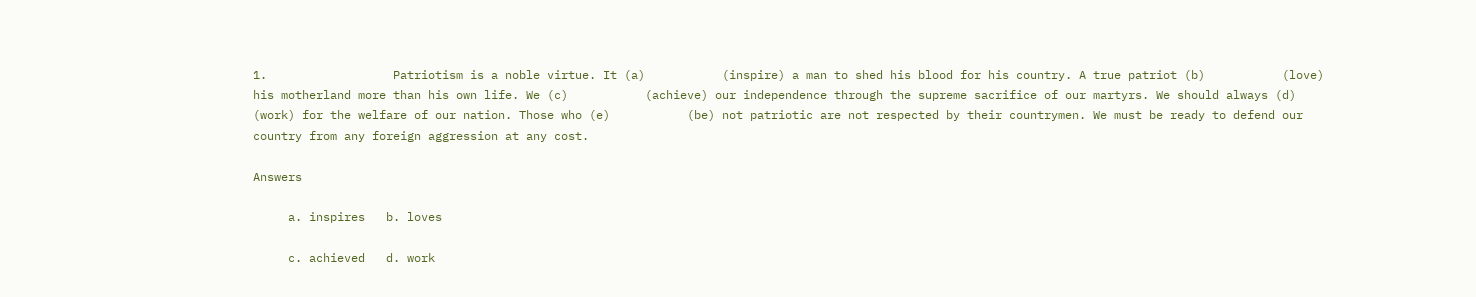1.                  Patriotism is a noble virtue. It (a)           (inspire) a man to shed his blood for his country. A true patriot (b)           (love) his motherland more than his own life. We (c)           (achieve) our independence through the supreme sacrifice of our martyrs. We should always (d)           (work) for the welfare of our nation. Those who (e)           (be) not patriotic are not respected by their countrymen. We must be ready to defend our country from any foreign aggression at any cost.

Answers

     a. inspires   b. loves

     c. achieved   d. work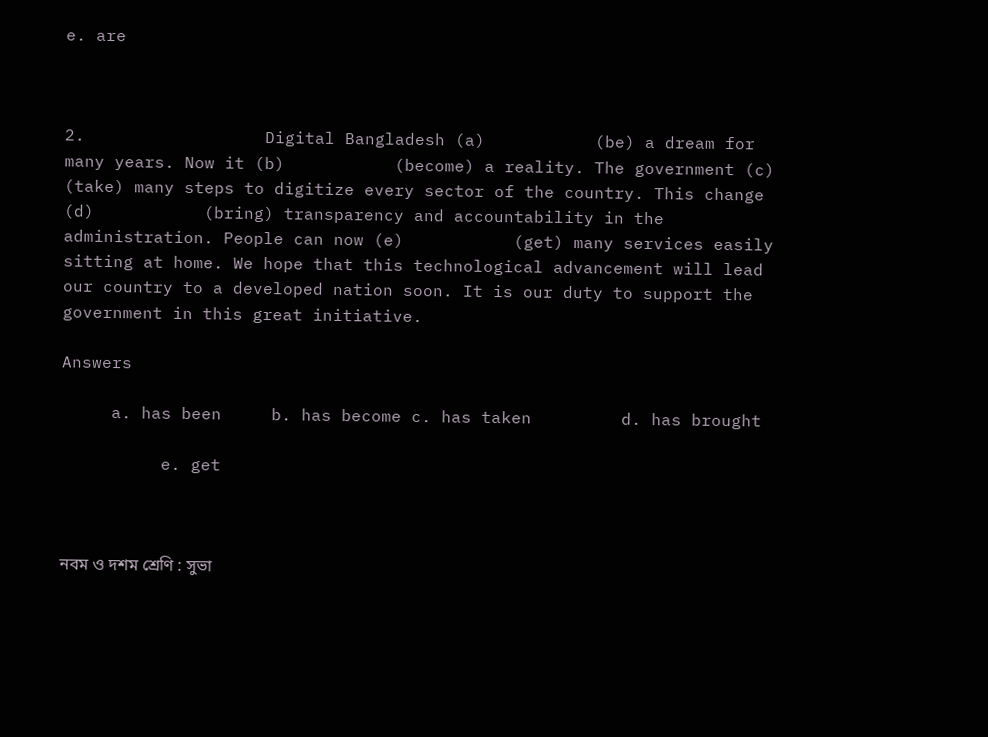e. are



2.                  Digital Bangladesh (a)           (be) a dream for many years. Now it (b)           (become) a reality. The government (c)           (take) many steps to digitize every sector of the country. This change (d)           (bring) transparency and accountability in the administration. People can now (e)           (get) many services easily sitting at home. We hope that this technological advancement will lead our country to a developed nation soon. It is our duty to support the government in this great initiative.

Answers

     a. has been     b. has become c. has taken         d. has brought

          e. get



নবম ও দশম শ্রেণি : সুভা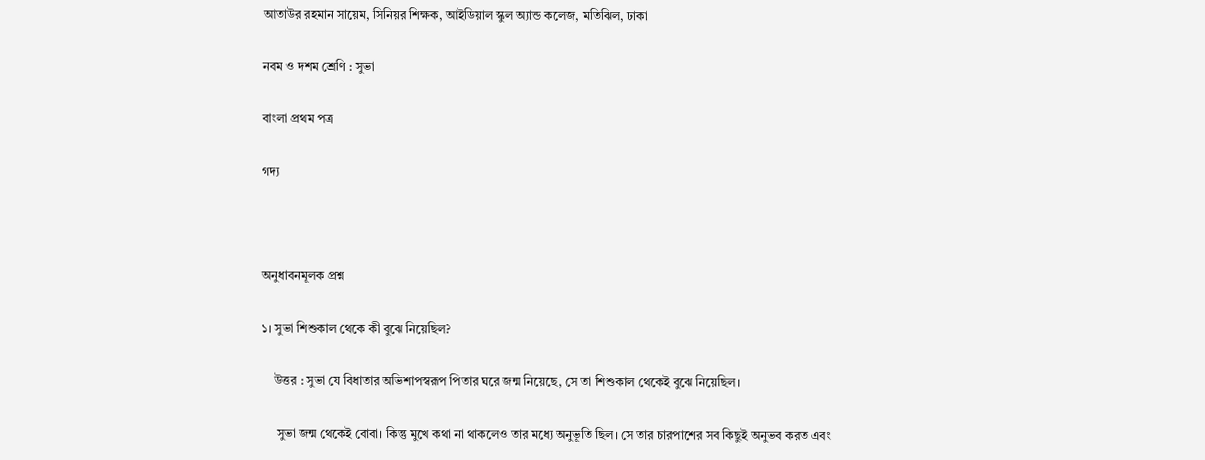আতাউর রহমান সায়েম, সিনিয়র শিক্ষক, আইডিয়াল স্কুল অ্যান্ড কলেজ, মতিঝিল, ঢাকা

নবম ও দশম শ্রেণি : সুভা

বাংলা প্রথম পত্র

গদ্য



অনুধাবনমূলক প্রশ্ন

১। সুভা শিশুকাল থেকে কী বুঝে নিয়েছিল?

    উত্তর : সুভা যে বিধাতার অভিশাপস্বরূপ পিতার ঘরে জন্ম নিয়েছে, সে তা শিশুকাল থেকেই বুঝে নিয়েছিল।

     সুভা জন্ম থেকেই বোবা। কিন্তু মুখে কথা না থাকলেও তার মধ্যে অনুভূতি ছিল। সে তার চারপাশের সব কিছুই অনুভব করত এবং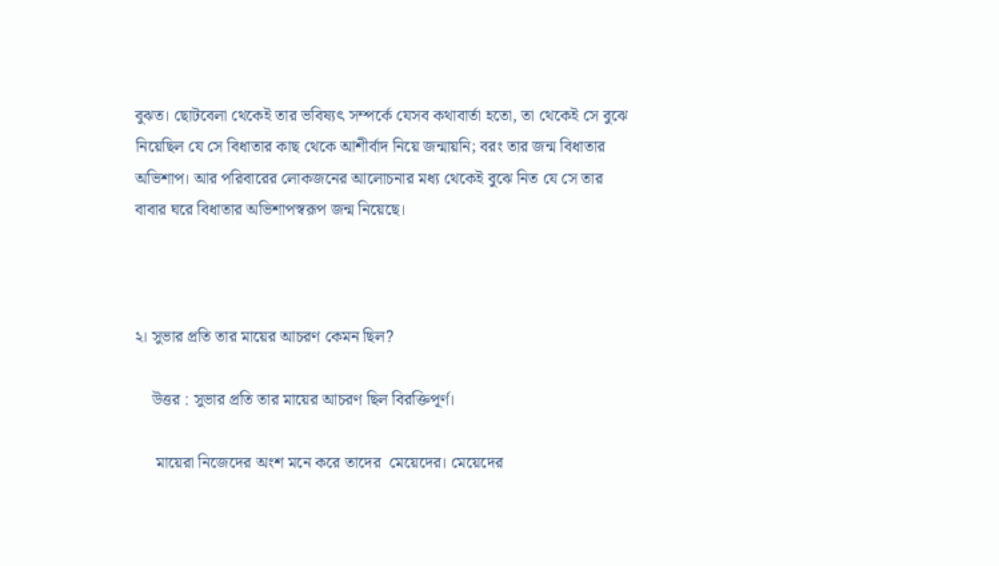বুঝত। ছোটবেলা থেকেই তার ভবিষ্যৎ সম্পর্কে যেসব কথাবার্তা হতো, তা থেকেই সে বুঝে নিয়েছিল যে সে বিধাতার কাছ থেকে আশীর্বাদ নিয়ে জন্মায়নি; বরং তার জন্ম বিধাতার অভিশাপ। আর পরিবারের লোকজনের আলোচনার মধ্য থেকেই বুঝে নিত যে সে তার বাবার ঘরে বিধাতার অভিশাপস্বরূপ জন্ম নিয়েছে।



২। সুভার প্রতি তার মায়ের আচরণ কেমন ছিল?

    উত্তর : সুভার প্রতি তার মায়ের আচরণ ছিল বিরক্তিপূর্ণ।

     মায়েরা নিজেদের অংশ মনে করে তাদের  মেয়েদের। মেয়েদের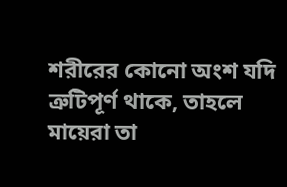শরীরের কোনো অংশ যদি ত্রুটিপূর্ণ থাকে, তাহলে মায়েরা তা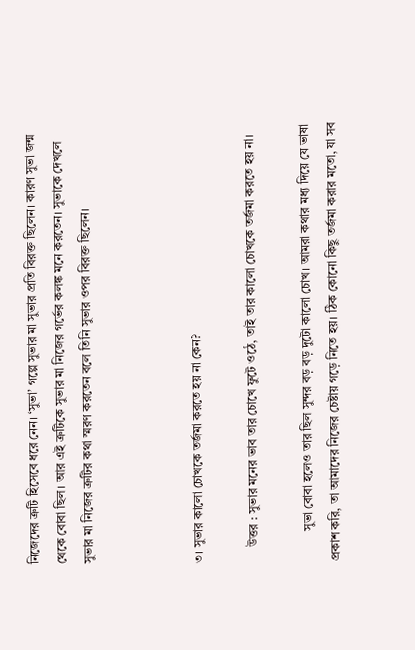নিজেদের ত্রুটি হিসেবে ধরে নেন। ‘সুভা’ গল্পে সুভার মা সুভার প্রতি বিরক্ত ছিলেন। কারণ সুভা জন্ম থেকে বোবা ছিল। আর এই ত্রুটিকে সুভার মা নিজের গর্ভের কলঙ্ক মনে করতেন। সুভাকে দেখলে সুভার মা নিজের ত্রুটির কথা স্মরণ করতেন বলে তিনি সুভার ওপর বিরক্ত ছিলেন।



৩। সুভার কালো চোখকে তর্জমা করতে হয় না কেন?

     উত্তর : সুভার মনের ভাব তার চোখে ফুটে ওঠে, তাই তার কালো চোখকে তর্জমা করতে হয় না।

          সুভা বোবা হলেও তার ছিল সুন্দর বড় বড় দুটো কালো চোখ। আমরা কথার মধ্য দিয়ে যে ভাষা প্রকাশ করি, তা আমাদের নিজের চেষ্টায় গড়ে নিতে হয়। ঠিক কোনো কিছু তর্জমা করার মতো, যা সব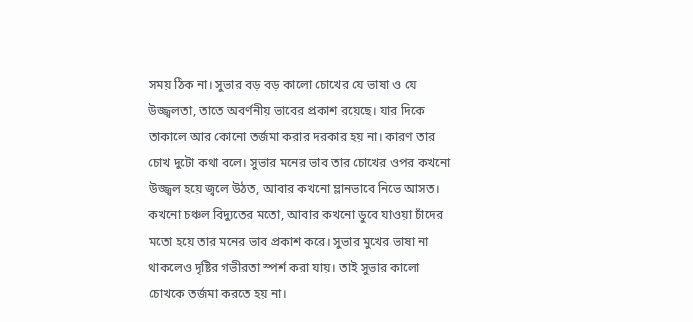সময় ঠিক না। সুভার বড় বড় কালো চোখের যে ভাষা ও যে উজ্জ্বলতা, তাতে অবর্ণনীয় ভাবের প্রকাশ রয়েছে। যার দিকে তাকালে আর কোনো তর্জমা করার দরকার হয় না। কারণ তার চোখ দুটো কথা বলে। সুভার মনের ভাব তার চোখের ওপর কখনো উজ্জ্বল হয়ে জ্বলে উঠত, আবার কখনো ম্লানভাবে নিভে আসত। কখনো চঞ্চল বিদ্যুতের মতো, আবার কখনো ডুবে যাওয়া চাঁদের মতো হয়ে তার মনের ভাব প্রকাশ করে। সুভার মুখের ভাষা না থাকলেও দৃষ্টির গভীরতা স্পর্শ করা যায়। তাই সুভার কালো চোখকে তর্জমা করতে হয় না।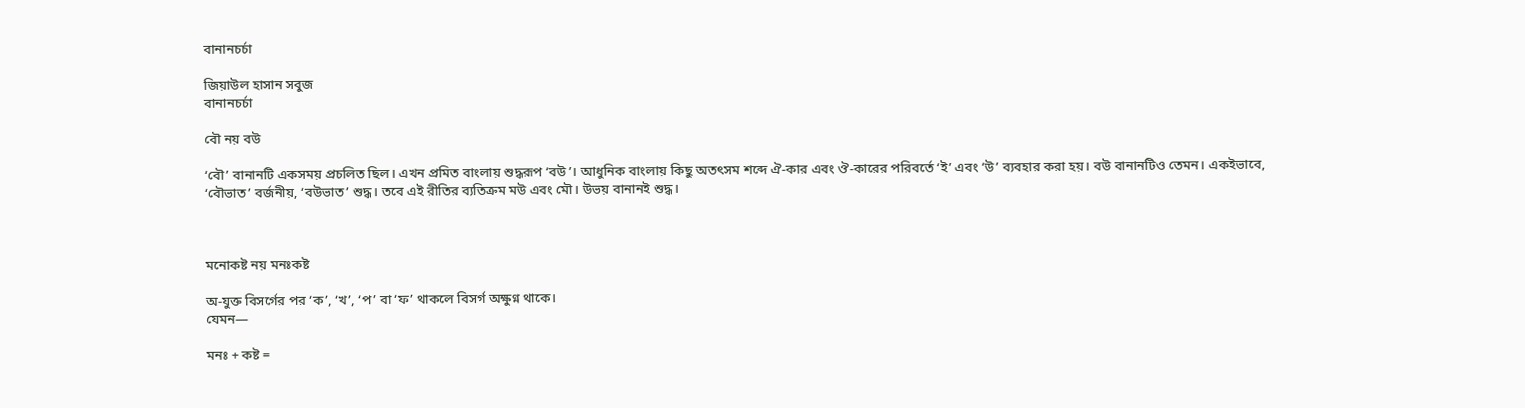বানানচর্চা

জিয়াউল হাসান সবুজ
বানানচর্চা

বৌ নয় বউ

‘বৌ’ বানানটি একসময় প্রচলিত ছিল। এখন প্রমিত বাংলায় শুদ্ধরূপ ‘বউ’। আধুনিক বাংলায় কিছু অতৎসম শব্দে ঐ-কার এবং ঔ-কারের পরিবর্তে ‘ই’ এবং ‘উ’ ব্যবহার করা হয়। বউ বানানটিও তেমন। একইভাবে, ‘বৌভাত’ বর্জনীয়, ‘বউভাত’ শুদ্ধ। তবে এই রীতির ব্যতিক্রম মউ এবং মৌ। উভয় বানানই শুদ্ধ।



মনোকষ্ট নয় মনঃকষ্ট

অ-যুক্ত বিসর্গের পর ‘ক’, ‘খ’, ‘প’ বা ‘ফ’ থাকলে বিসর্গ অক্ষুণ্ন থাকে।
যেমন—

মনঃ + কষ্ট =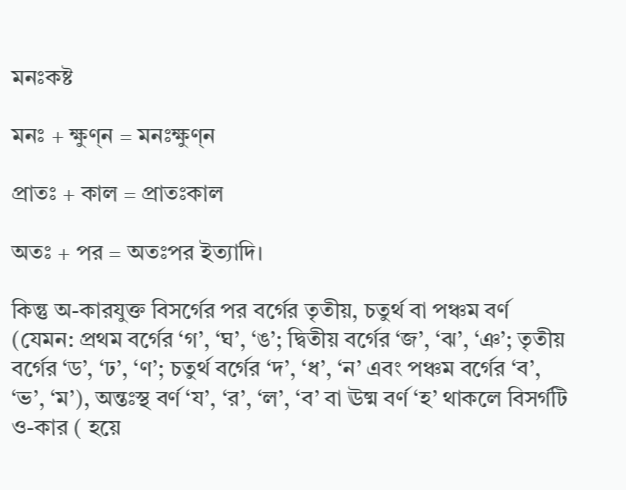মনঃকষ্ট

মনঃ + ক্ষুণ্ন = মনঃক্ষুণ্ন

প্রাতঃ + কাল = প্রাতঃকাল

অতঃ + পর = অতঃপর ইত্যাদি।

কিন্তু অ-কারযুক্ত বিসর্গের পর বর্গের তৃতীয়, চতুর্থ বা পঞ্চম বর্ণ (যেমন: প্রথম বর্গের ‘গ’, ‘ঘ’, ‘ঙ’; দ্বিতীয় বর্গের ‘জ’, ‘ঝ’, ‘ঞ’; তৃতীয় বর্গের ‘ড’, ‘ঢ’, ‘ণ’; চতুর্থ বর্গের ‘দ’, ‘ধ’, ‘ন’ এবং পঞ্চম বর্গের ‘ব’, ‘ভ’, ‘ম’), অন্তঃস্থ বর্ণ ‘য’, ‘র’, ‘ল’, ‘ব’ বা ঊষ্ম বর্ণ ‘হ’ থাকলে বিসর্গটি ও-কার ( হয়ে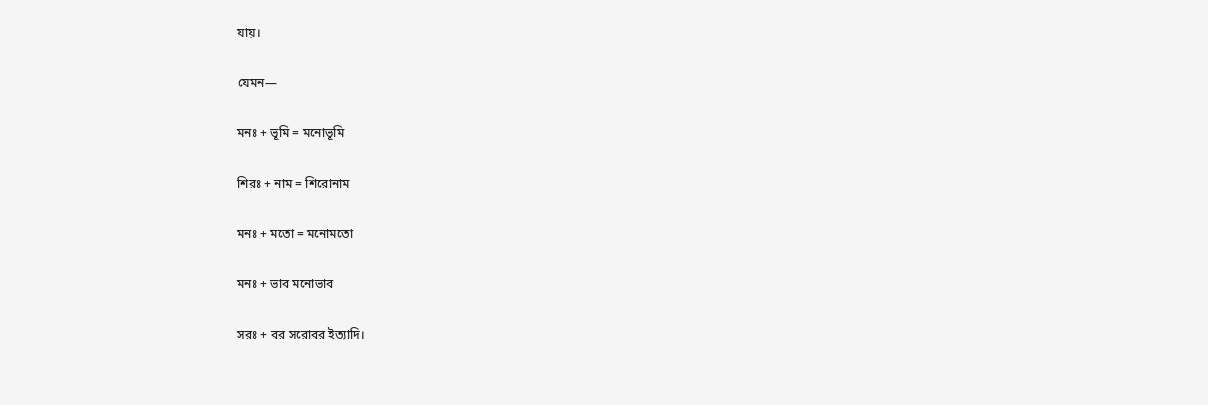যায়।

যেমন—

মনঃ + ভূমি = মনোভূমি

শিরঃ + নাম = শিরোনাম

মনঃ + মতো = মনোমতো

মনঃ + ভাব মনোভাব

সরঃ + বর সরোবর ইত্যাদি।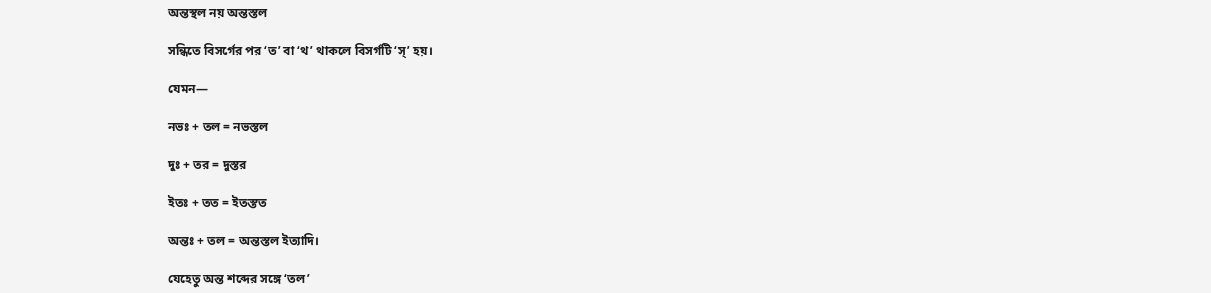অন্তস্থল নয় অন্তস্তল

সন্ধিতে বিসর্গের পর ‘ত’ বা ‘থ’ থাকলে বিসর্গটি ‘স্’ হয়।

যেমন—

নভঃ + তল = নভস্তল

দুঃ + তর = দুস্তর

ইতঃ + তত = ইতস্তত

অন্তঃ + তল = অন্তস্তল ইত্যাদি।

যেহেতু অন্ত শব্দের সঙ্গে ‘তল’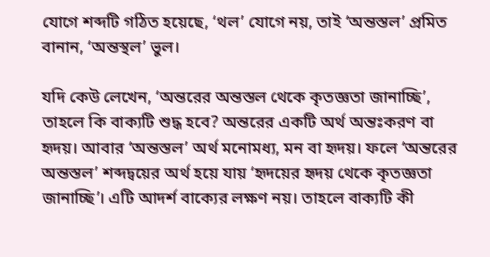যোগে শব্দটি গঠিত হয়েছে, ‘থল’ যোগে নয়, তাই ‘অন্তস্তল’ প্রমিত বানান, ‘অন্তস্থল’ ভুল।

যদি কেউ লেখেন, ‘অন্তরের অন্তস্তল থেকে কৃতজ্ঞতা জানাচ্ছি’, তাহলে কি বাক্যটি শুদ্ধ হবে? অন্তরের একটি অর্থ অন্তঃকরণ বা হৃদয়। আবার ‘অন্তস্তল’ অর্থ মনোমধ্য, মন বা হৃদয়। ফলে ‘অন্তরের অন্তস্তল’ শব্দদ্বয়ের অর্থ হয়ে যায় ‘হৃদয়ের হৃদয় থেকে কৃতজ্ঞতা জানাচ্ছি’। এটি আদর্শ বাক্যের লক্ষণ নয়। তাহলে বাক্যটি কী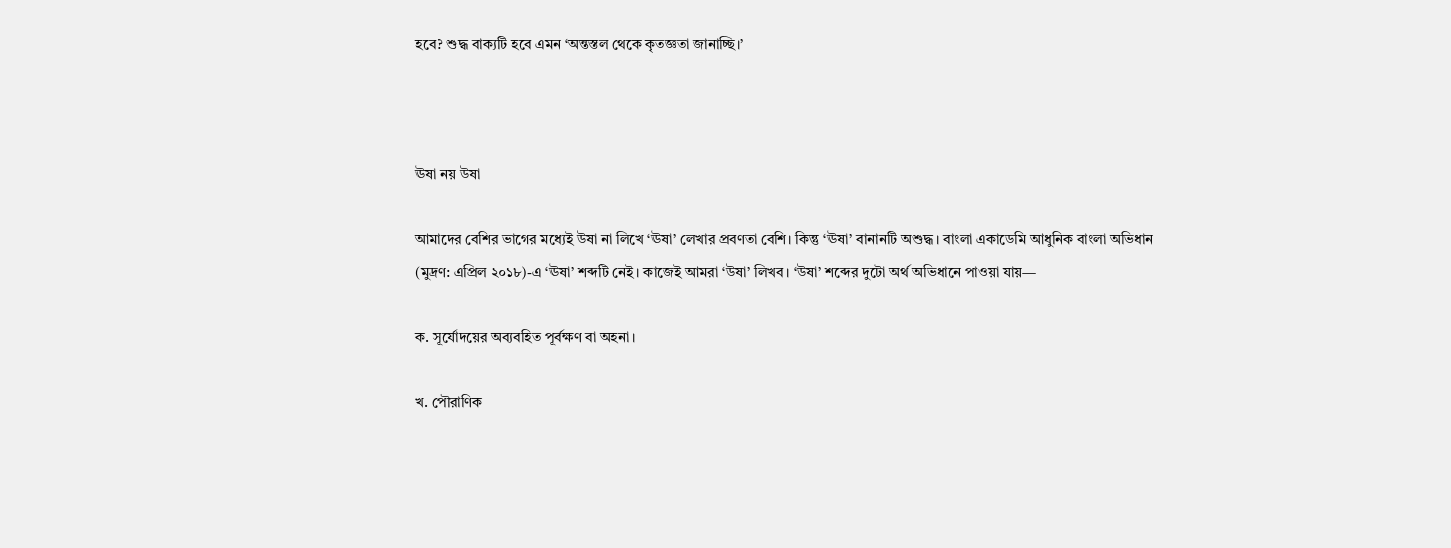হবে? শুদ্ধ বাক্যটি হবে এমন ‘অন্তস্তল থেকে কৃতজ্ঞতা জানাচ্ছি।’



ঊষা নয় উষা

আমাদের বেশির ভাগের মধ্যেই উষা না লিখে ‘ঊষা’ লেখার প্রবণতা বেশি। কিন্তু ‘ঊষা’ বানানটি অশুদ্ধ। বাংলা একাডেমি আধুনিক বাংলা অভিধান (মুদ্রণ: এপ্রিল ২০১৮)-এ ‘ঊষা’ শব্দটি নেই। কাজেই আমরা ‘উষা’ লিখব। ‘উষা’ শব্দের দুটো অর্থ অভিধানে পাওয়া যায়—

ক. সূর্যোদয়ের অব্যবহিত পূর্বক্ষণ বা অহনা।

খ. পৌরাণিক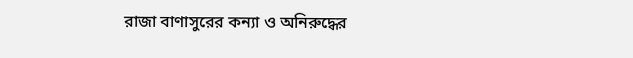রাজা বাণাসুরের কন্যা ও অনিরুদ্ধের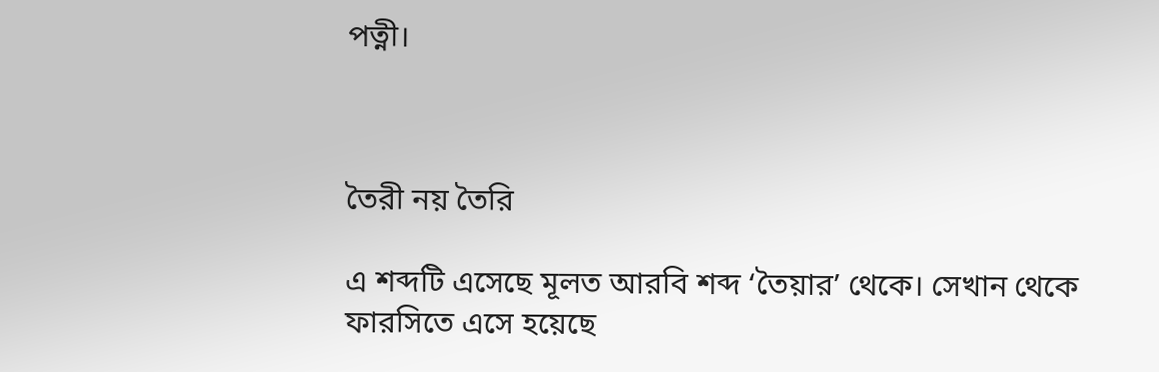পত্নী।



তৈরী নয় তৈরি

এ শব্দটি এসেছে মূলত আরবি শব্দ ‘তৈয়ার’ থেকে। সেখান থেকে ফারসিতে এসে হয়েছে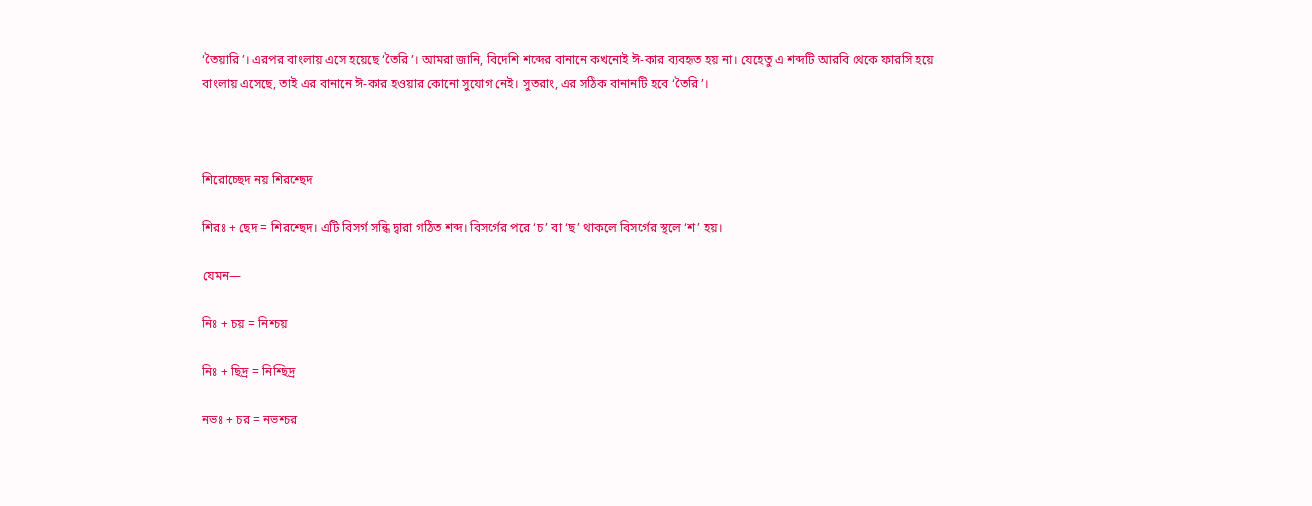‘তৈয়ারি’। এরপর বাংলায় এসে হয়েছে ‘তৈরি’। আমরা জানি, বিদেশি শব্দের বানানে কখনোই ঈ-কার ব্যবহৃত হয় না। যেহেতু এ শব্দটি আরবি থেকে ফারসি হয়ে বাংলায় এসেছে, তাই এর বানানে ঈ-কার হওয়ার কোনো সুযোগ নেই। সুতরাং, এর সঠিক বানানটি হবে ‘তৈরি’।



শিরোচ্ছেদ নয় শিরশ্ছেদ

শিরঃ + ছেদ = শিরশ্ছেদ। এটি বিসর্গ সন্ধি দ্বারা গঠিত শব্দ। বিসর্গের পরে ‘চ’ বা ‘ছ’ থাকলে বিসর্গের স্থলে ‘শ’ হয়।

যেমন—

নিঃ + চয় = নিশ্চয়

নিঃ + ছিদ্র = নিশ্ছিদ্র

নভঃ + চর = নভশ্চর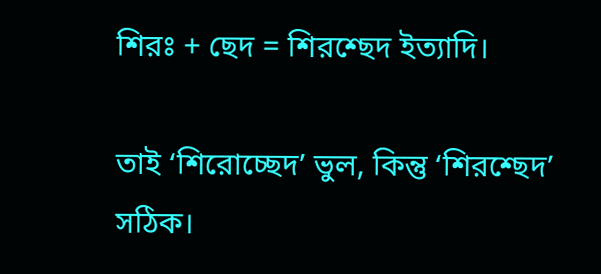শিরঃ + ছেদ = শিরশ্ছেদ ইত্যাদি।

তাই ‘শিরোচ্ছেদ’ ভুল, কিন্তু ‘শিরশ্ছেদ’ সঠিক।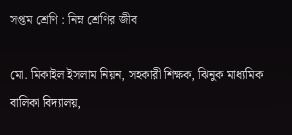সপ্তম শ্রেণি : নিম্ন শ্রেণির জীব

মো. মিকাইল ইসলাম নিয়ন, সহকারী শিক্ষক, ঝিনুক মাধ্যমিক বালিকা বিদ্যালয়,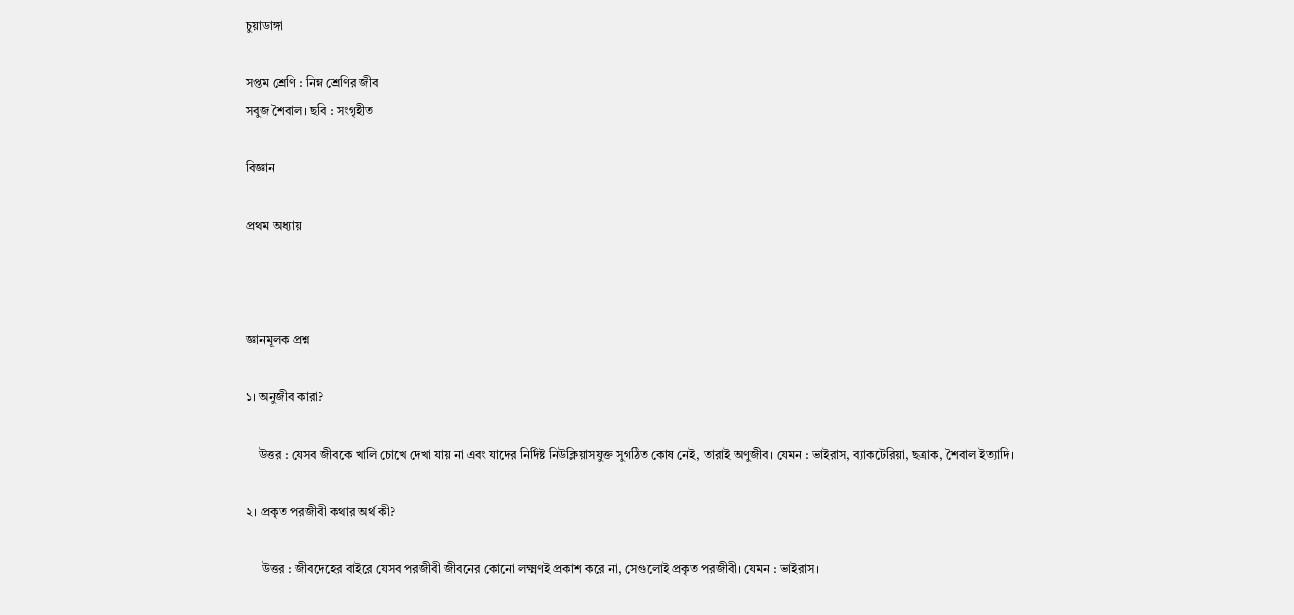চুয়াডাঙ্গা

সপ্তম শ্রেণি : নিম্ন শ্রেণির জীব
সবুজ শৈবাল। ছবি : সংগৃহীত

বিজ্ঞান

প্রথম অধ্যায়



জ্ঞানমূলক প্রশ্ন

১। অনুজীব কারা?

    উত্তর : যেসব জীবকে খালি চোখে দেখা যায় না এবং যাদের নির্দিষ্ট নিউক্লিয়াসযুক্ত সুগঠিত কোষ নেই, তারাই অণুজীব। যেমন : ভাইরাস, ব্যাকটেরিয়া, ছত্রাক, শৈবাল ইত্যাদি।

২। প্রকৃত পরজীবী কথার অর্থ কী?

     উত্তর : জীবদেহের বাইরে যেসব পরজীবী জীবনের কোনো লক্ষ্মণই প্রকাশ করে না, সেগুলোই প্রকৃত পরজীবী। যেমন : ভাইরাস।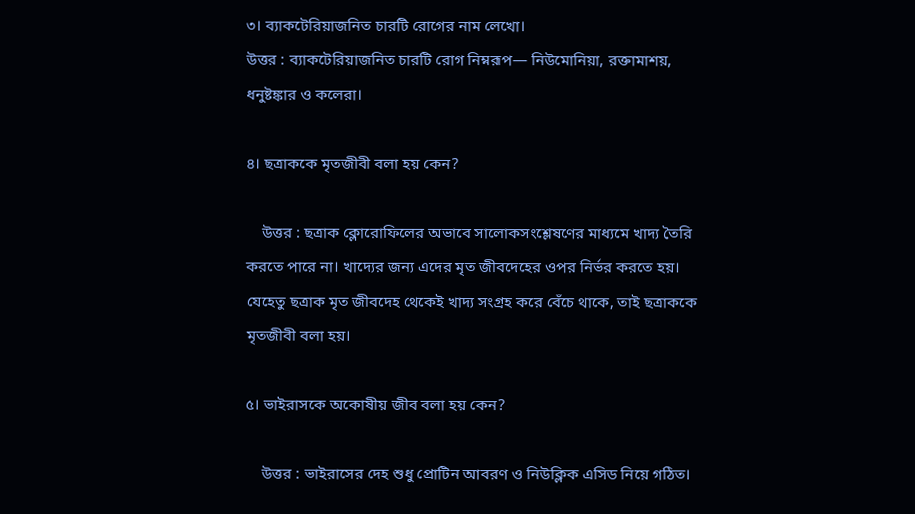৩। ব্যাকটেরিয়াজনিত চারটি রোগের নাম লেখো।
উত্তর : ব্যাকটেরিয়াজনিত চারটি রোগ নিম্নরূপ— নিউমোনিয়া, রক্তামাশয়, ধনুষ্টঙ্কার ও কলেরা।

৪। ছত্রাককে মৃতজীবী বলা হয় কেন?

    উত্তর : ছত্রাক ক্লোরোফিলের অভাবে সালোকসংশ্লেষণের মাধ্যমে খাদ্য তৈরি করতে পারে না। খাদ্যের জন্য এদের মৃত জীবদেহের ওপর নির্ভর করতে হয়। যেহেতু ছত্রাক মৃত জীবদেহ থেকেই খাদ্য সংগ্রহ করে বেঁচে থাকে, তাই ছত্রাককে মৃতজীবী বলা হয়।

৫। ভাইরাসকে অকোষীয় জীব বলা হয় কেন?

    উত্তর : ভাইরাসের দেহ শুধু প্রোটিন আবরণ ও নিউক্লিক এসিড নিয়ে গঠিত।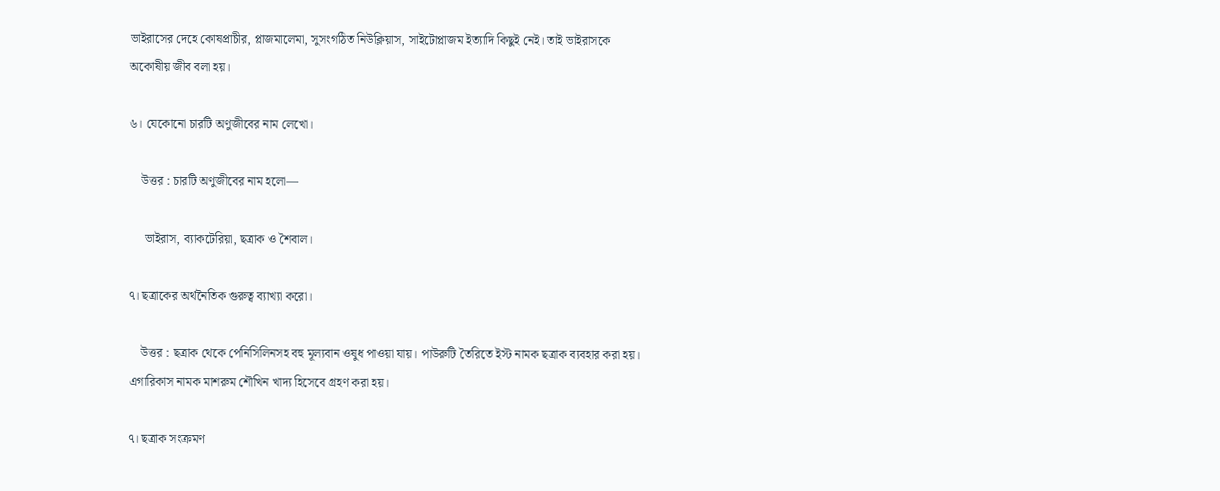ভাইরাসের দেহে কোষপ্রাচীর, প্লাজমালেমা, সুসংগঠিত নিউক্লিয়াস, সাইটোপ্লাজম ইত্যাদি কিছুই নেই। তাই ভাইরাসকে অকোষীয় জীব বলা হয়।

৬। যেকোনো চারটি অণুজীবের নাম লেখো।

    উত্তর : চারটি অণুজীবের নাম হলো—

     ভাইরাস, ব্যাকটেরিয়া, ছত্রাক ও শৈবাল।

৭। ছত্রাকের অর্থনৈতিক গুরুত্ব ব্যাখ্যা করো।

    উত্তর : ছত্রাক থেকে পেনিসিলিনসহ বহু মূল্যবান ওষুধ পাওয়া যায়। পাউরুটি তৈরিতে ইস্ট নামক ছত্রাক ব্যবহার করা হয়। এগারিকাস নামক মাশরুম শৌখিন খাদ্য হিসেবে গ্রহণ করা হয়।

৭। ছত্রাক সংক্রমণ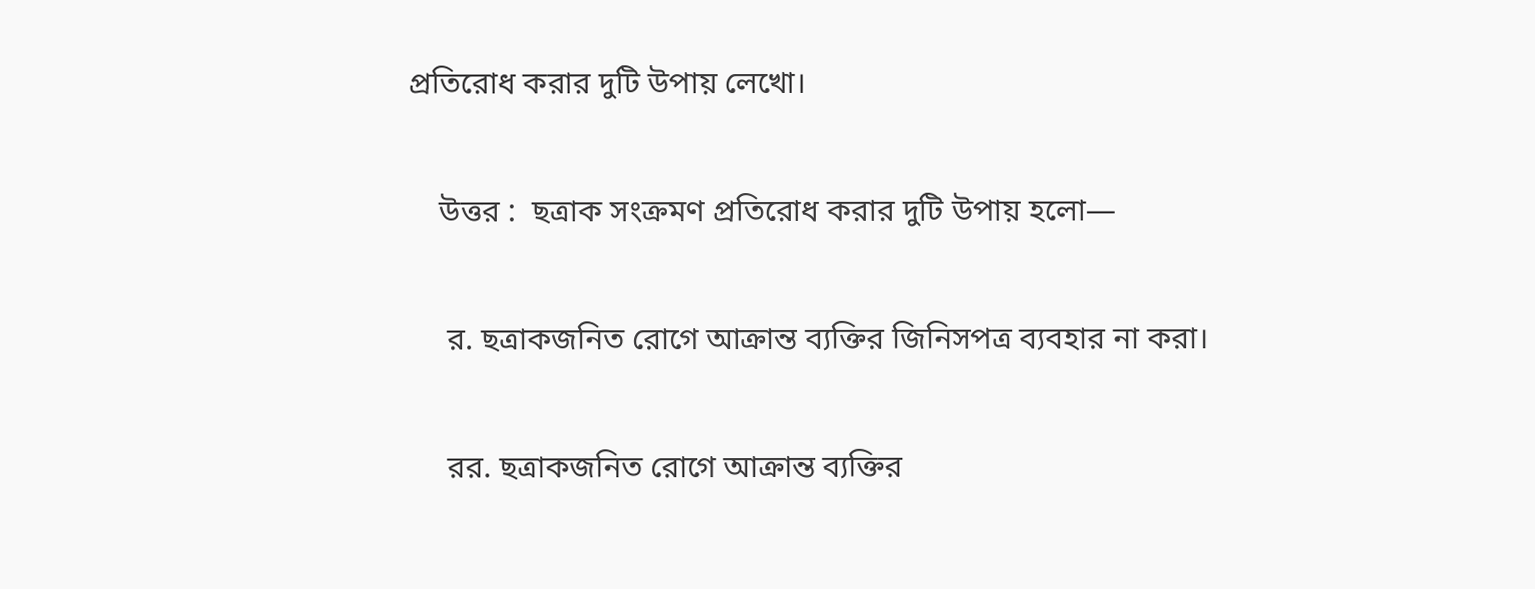প্রতিরোধ করার দুটি উপায় লেখো।

    উত্তর :  ছত্রাক সংক্রমণ প্রতিরোধ করার দুটি উপায় হলো—

     র. ছত্রাকজনিত রোগে আক্রান্ত ব্যক্তির জিনিসপত্র ব্যবহার না করা।

     রর. ছত্রাকজনিত রোগে আক্রান্ত ব্যক্তির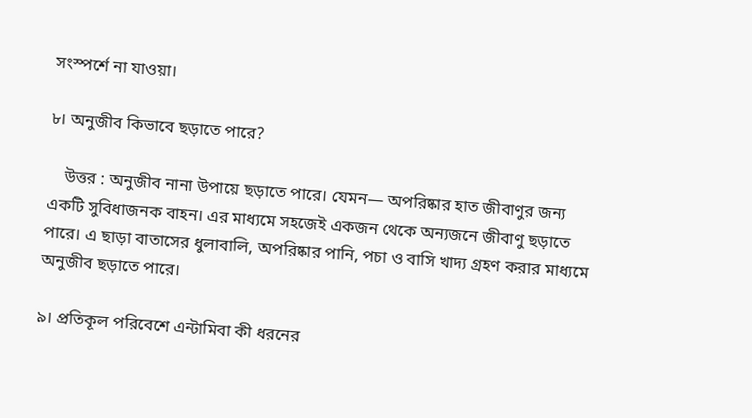সংস্পর্শে না যাওয়া।

৮। অনুজীব কিভাবে ছড়াতে পারে?

    উত্তর : অনুজীব নানা উপায়ে ছড়াতে পারে। যেমন— অপরিষ্কার হাত জীবাণুর জন্য একটি সুবিধাজনক বাহন। এর মাধ্যমে সহজেই একজন থেকে অন্যজনে জীবাণু ছড়াতে পারে। এ ছাড়া বাতাসের ধুলাবালি, অপরিষ্কার পানি, পচা ও বাসি খাদ্য গ্রহণ করার মাধ্যমে অনুজীব ছড়াতে পারে।

৯। প্রতিকূল পরিবেশে এন্টামিবা কী ধরনের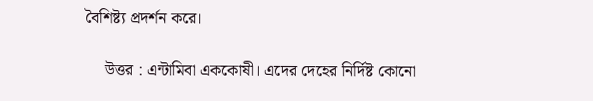বৈশিষ্ট্য প্রদর্শন করে।

     উত্তর : এন্টামিবা এককোষী। এদের দেহের নির্দিষ্ট কোনো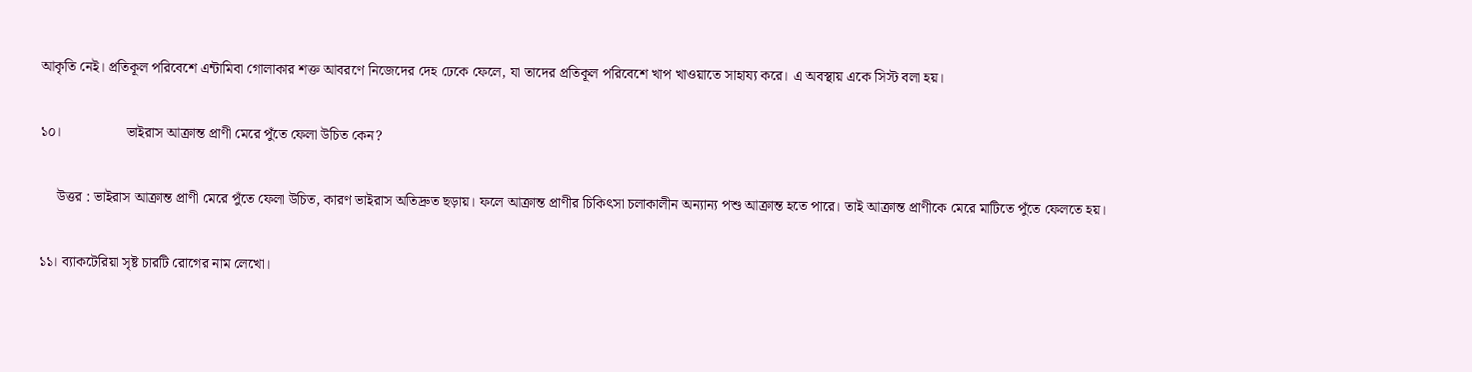আকৃতি নেই। প্রতিকূল পরিবেশে এন্টামিবা গোলাকার শক্ত আবরণে নিজেদের দেহ ঢেকে ফেলে, যা তাদের প্রতিকূল পরিবেশে খাপ খাওয়াতে সাহায্য করে। এ অবস্থায় একে সিস্ট বলা হয়।

১০।                  ভাইরাস আক্রান্ত প্রাণী মেরে পুঁতে ফেলা উচিত কেন?

     উত্তর : ভাইরাস আক্রান্ত প্রাণী মেরে পুঁতে ফেলা উচিত, কারণ ভাইরাস অতিদ্রুত ছড়ায়। ফলে আক্রান্ত প্রাণীর চিকিৎসা চলাকালীন অন্যান্য পশু আক্রান্ত হতে পারে। তাই আক্রান্ত প্রাণীকে মেরে মাটিতে পুঁতে ফেলতে হয়।

১১। ব্যাকটেরিয়া সৃষ্ট চারটি রোগের নাম লেখো।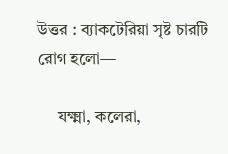উত্তর : ব্যাকটেরিয়া সৃষ্ট চারটি রোগ হলো—

     যক্ষ্মা, কলেরা,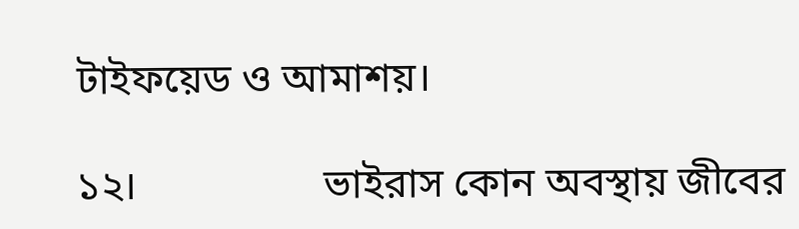টাইফয়েড ও আমাশয়।

১২।                  ভাইরাস কোন অবস্থায় জীবের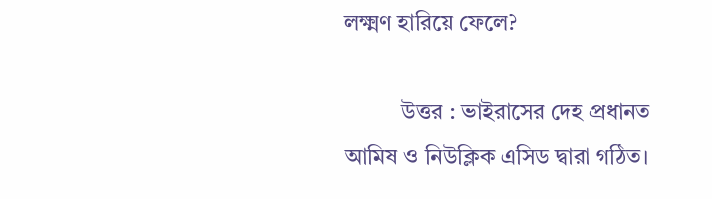লক্ষ্মণ হারিয়ে ফেলে?

          উত্তর : ভাইরাসের দেহ প্রধানত আমিষ ও নিউক্লিক এসিড দ্বারা গঠিত।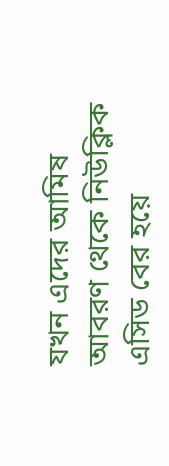যখন এদের আমিষ আবরণ থেকে নিউক্লিক এসিড বের হয়ে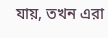যায়, তখন এরা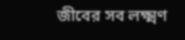জীবের সব লক্ষ্মণ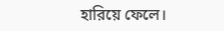হারিয়ে ফেলে।